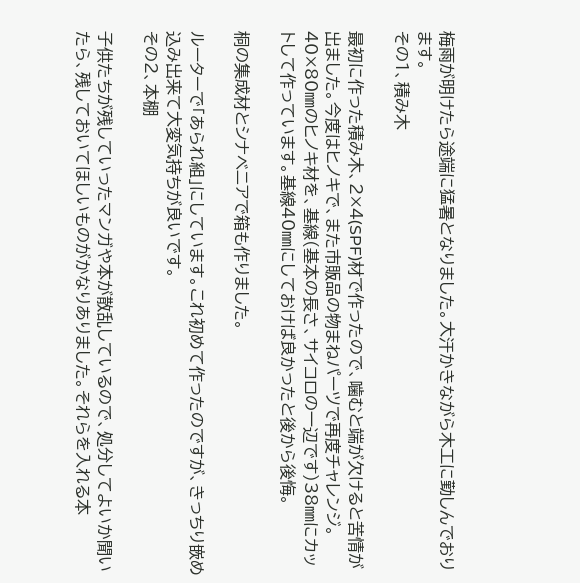梅雨が明けたら途端に猛暑となりました。大汗かきながら木工に勤しんでおります。
その1、積み木

最初に作った積み木、2×4(SPF)材で作ったので、噛むと端が欠けると苦情が出ました。今度はヒノキで、また市販品の物まねパーツで再度チャレンジ。40×80㎜のヒノキ材を、基線(基本の長さ、サイコロの一辺です)38㎜にカットして作っています。基線40㎜にしておけば良かったと後から後悔。

桐の集成材とシナベニアで箱も作りました。

ルーターで「あられ組」にしています。これ初めて作ったのですが、きっちり嵌め込み出来て大変気持ちが良いです。
その2、本棚

子供たちが残していったマンガや本が散乱しているので、処分してよいか聞いたら、残しておいてほしいものがかなりありました。それらを入れる本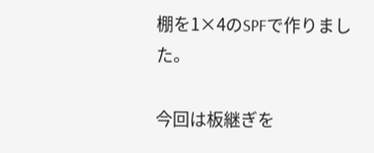棚を1×4のSPFで作りました。

今回は板継ぎを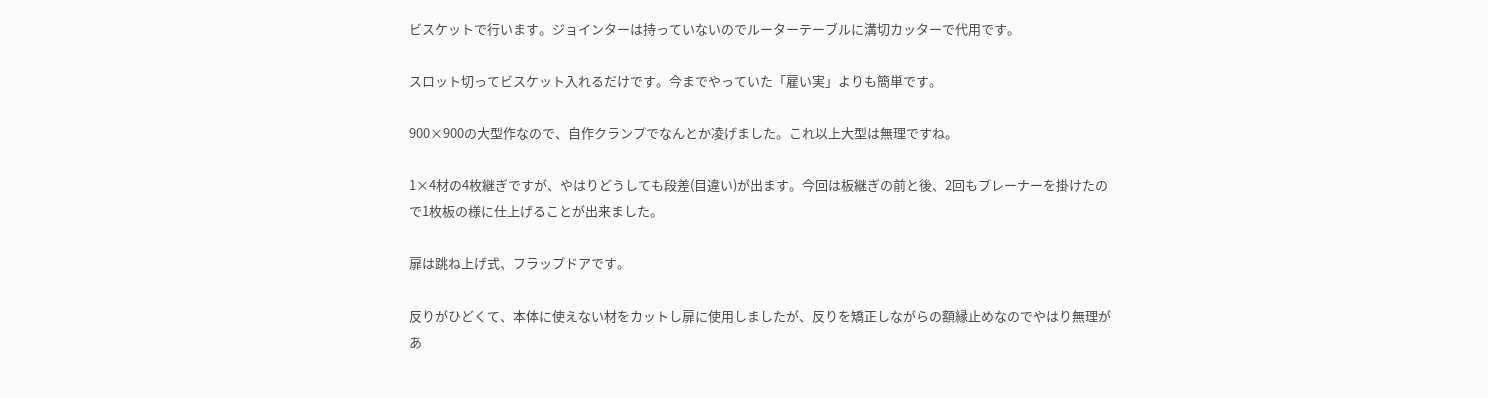ビスケットで行います。ジョインターは持っていないのでルーターテーブルに溝切カッターで代用です。

スロット切ってビスケット入れるだけです。今までやっていた「雇い実」よりも簡単です。

900×900の大型作なので、自作クランプでなんとか凌げました。これ以上大型は無理ですね。

1×4材の4枚継ぎですが、やはりどうしても段差(目違い)が出ます。今回は板継ぎの前と後、2回もプレーナーを掛けたので1枚板の様に仕上げることが出来ました。

扉は跳ね上げ式、フラップドアです。

反りがひどくて、本体に使えない材をカットし扉に使用しましたが、反りを矯正しながらの額縁止めなのでやはり無理があ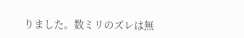りました。数ミリのズレは無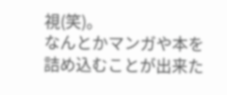視(笑)。
なんとかマンガや本を詰め込むことが出来た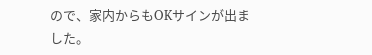ので、家内からもOKサインが出ました。